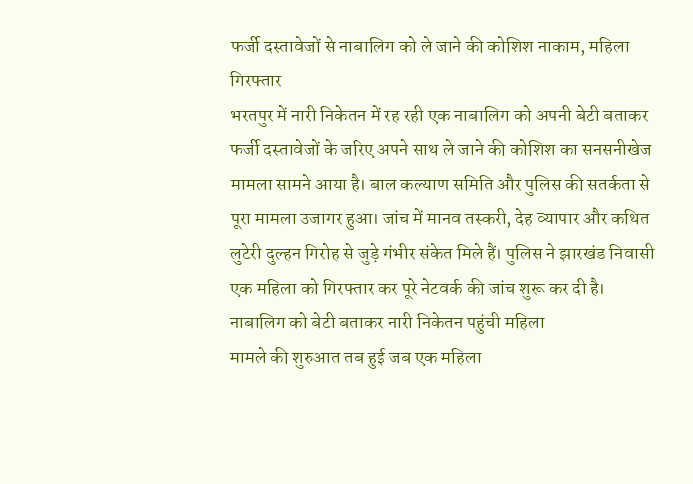फर्जी दस्तावेजों से नाबालिग को ले जाने की कोशिश नाकाम, महिला गिरफ्तार
भरतपुर में नारी निकेतन में रह रही एक नाबालिग को अपनी बेटी बताकर फर्जी दस्तावेजों के जरिए अपने साथ ले जाने की कोशिश का सनसनीखेज मामला सामने आया है। बाल कल्याण समिति और पुलिस की सतर्कता से पूरा मामला उजागर हुआ। जांच में मानव तस्करी, देह व्यापार और कथित लुटेरी दुल्हन गिरोह से जुड़े गंभीर संकेत मिले हैं। पुलिस ने झारखंड निवासी एक महिला को गिरफ्तार कर पूरे नेटवर्क की जांच शुरू कर दी है।
नाबालिग को बेटी बताकर नारी निकेतन पहुंची महिला
मामले की शुरुआत तब हुई जब एक महिला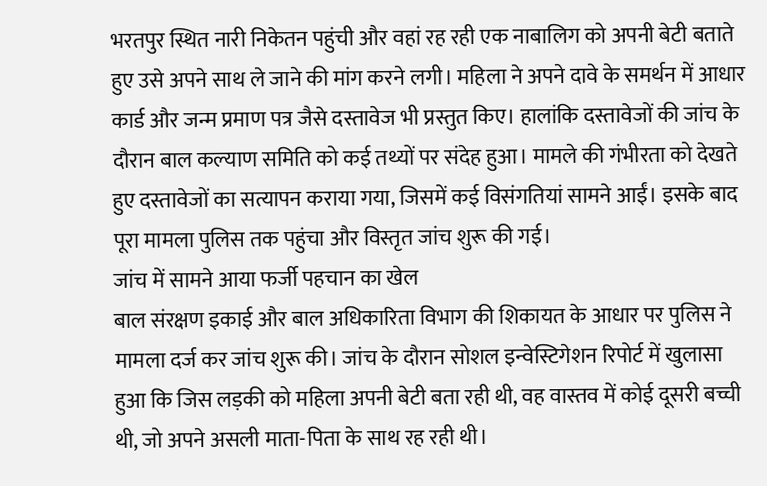भरतपुर स्थित नारी निकेतन पहुंची और वहां रह रही एक नाबालिग को अपनी बेटी बताते हुए उसे अपने साथ ले जाने की मांग करने लगी। महिला ने अपने दावे के समर्थन में आधार कार्ड और जन्म प्रमाण पत्र जैसे दस्तावेज भी प्रस्तुत किए। हालांकि दस्तावेजों की जांच के दौरान बाल कल्याण समिति को कई तथ्यों पर संदेह हुआ। मामले की गंभीरता को देखते हुए दस्तावेजों का सत्यापन कराया गया, जिसमें कई विसंगतियां सामने आईं। इसके बाद पूरा मामला पुलिस तक पहुंचा और विस्तृत जांच शुरू की गई।
जांच में सामने आया फर्जी पहचान का खेल
बाल संरक्षण इकाई और बाल अधिकारिता विभाग की शिकायत के आधार पर पुलिस ने मामला दर्ज कर जांच शुरू की। जांच के दौरान सोशल इन्वेस्टिगेशन रिपोर्ट में खुलासा हुआ कि जिस लड़की को महिला अपनी बेटी बता रही थी, वह वास्तव में कोई दूसरी बच्ची थी, जो अपने असली माता-पिता के साथ रह रही थी।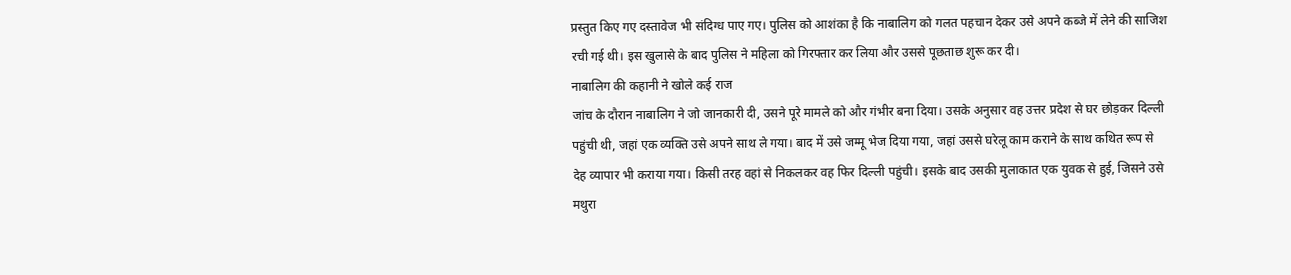प्रस्तुत किए गए दस्तावेज भी संदिग्ध पाए गए। पुलिस को आशंका है कि नाबालिग को गलत पहचान देकर उसे अपने कब्जे में लेने की साजिश रची गई थी। इस खुलासे के बाद पुलिस ने महिला को गिरफ्तार कर लिया और उससे पूछताछ शुरू कर दी।
नाबालिग की कहानी ने खोले कई राज
जांच के दौरान नाबालिग ने जो जानकारी दी, उसने पूरे मामले को और गंभीर बना दिया। उसके अनुसार वह उत्तर प्रदेश से घर छोड़कर दिल्ली पहुंची थी, जहां एक व्यक्ति उसे अपने साथ ले गया। बाद में उसे जम्मू भेज दिया गया, जहां उससे घरेलू काम कराने के साथ कथित रूप से देह व्यापार भी कराया गया। किसी तरह वहां से निकलकर वह फिर दिल्ली पहुंची। इसके बाद उसकी मुलाकात एक युवक से हुई, जिसने उसे मथुरा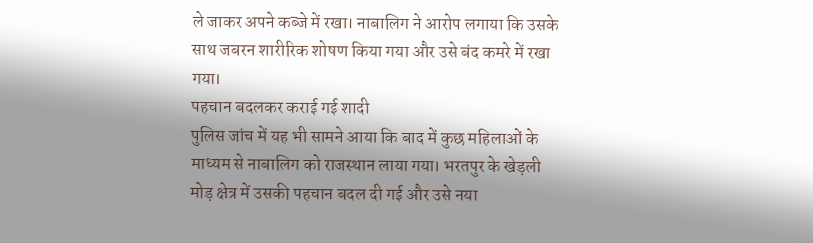ले जाकर अपने कब्जे में रखा। नाबालिग ने आरोप लगाया कि उसके साथ जबरन शारीरिक शोषण किया गया और उसे बंद कमरे में रखा गया।
पहचान बदलकर कराई गई शादी
पुलिस जांच में यह भी सामने आया कि बाद में कुछ महिलाओं के माध्यम से नाबालिग को राजस्थान लाया गया। भरतपुर के खेड़ली मोड़ क्षेत्र में उसकी पहचान बदल दी गई और उसे नया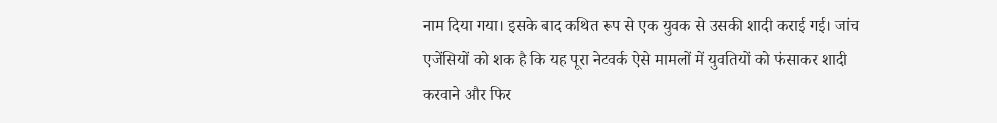नाम दिया गया। इसके बाद कथित रूप से एक युवक से उसकी शादी कराई गई। जांच एजेंसियों को शक है कि यह पूरा नेटवर्क ऐसे मामलों में युवतियों को फंसाकर शादी करवाने और फिर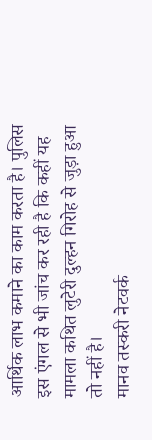आर्थिक लाभ कमाने का काम करता है। पुलिस इस एंगल से भी जांच कर रही है कि कहीं यह मामला कथित लुटेरी दुल्हन गिरोह से जुड़ा हुआ तो नहीं है।
मानव तस्करी नेटवर्क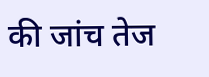की जांच तेज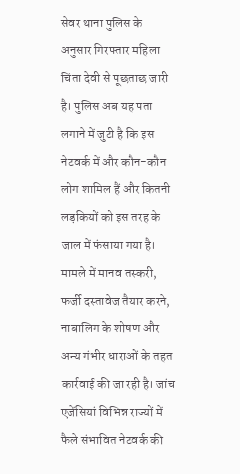सेवर थाना पुलिस के अनुसार गिरफ्तार महिला चिंता देवी से पूछताछ जारी है। पुलिस अब यह पता लगाने में जुटी है कि इस नेटवर्क में और कौन-कौन लोग शामिल हैं और कितनी लड़कियों को इस तरह के जाल में फंसाया गया है। मामले में मानव तस्करी, फर्जी दस्तावेज तैयार करने, नाबालिग के शोषण और अन्य गंभीर धाराओं के तहत कार्रवाई की जा रही है। जांच एजेंसियां विभिन्न राज्यों में फैले संभावित नेटवर्क की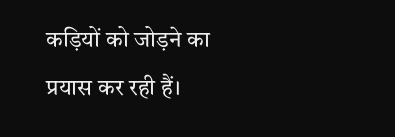कड़ियों को जोड़ने का प्रयास कर रही हैं।